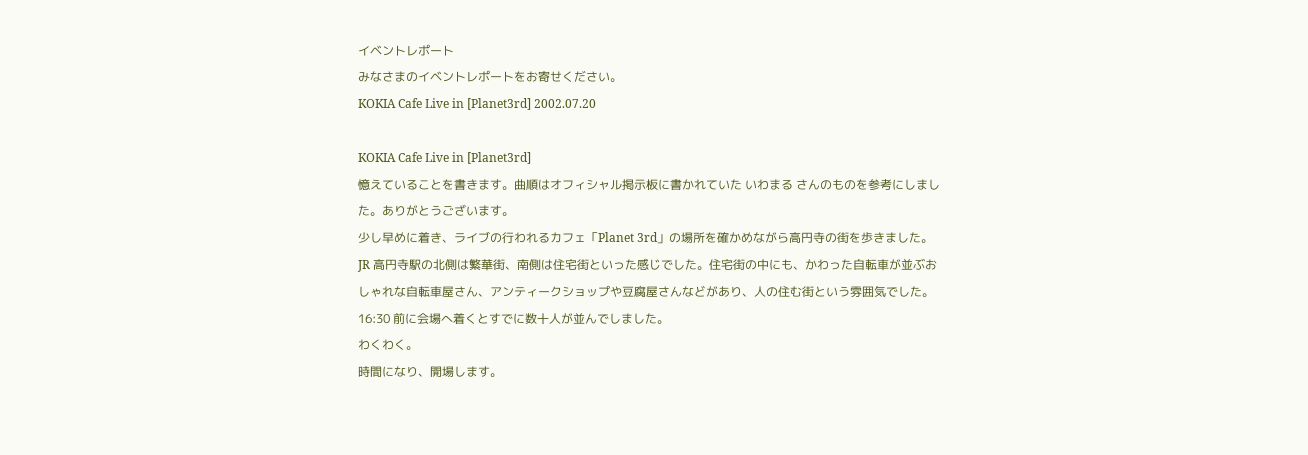イベントレポート
みなさまのイベントレポートをお寄せください。
KOKIA Cafe Live in [Planet3rd] 2002.07.20

KOKIA Cafe Live in [Planet3rd]
憶えていることを書きます。曲順はオフィシャル掲示板に書かれていた いわまる さんのものを参考にしました。ありがとうございます。
少し早めに着き、ライブの行われるカフェ「Planet 3rd」の場所を確かめながら高円寺の街を歩きました。
JR 高円寺駅の北側は繁華街、南側は住宅街といった感じでした。住宅街の中にも、かわった自転車が並ぶおしゃれな自転車屋さん、アンティークショップや豆腐屋さんなどがあり、人の住む街という雰囲気でした。
16:30 前に会場へ着くとすでに数十人が並んでしました。
わくわく。
時間になり、開場します。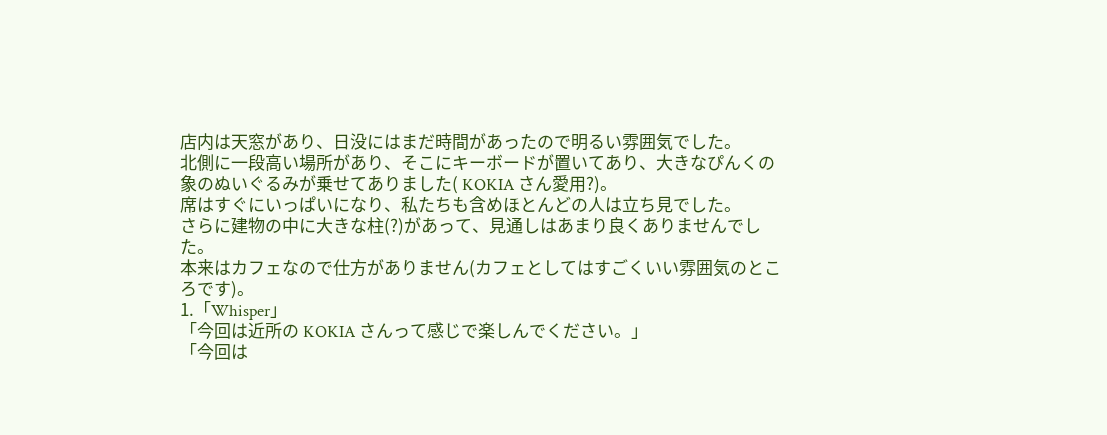店内は天窓があり、日没にはまだ時間があったので明るい雰囲気でした。
北側に一段高い場所があり、そこにキーボードが置いてあり、大きなぴんくの象のぬいぐるみが乗せてありました( KOKIA さん愛用?)。
席はすぐにいっぱいになり、私たちも含めほとんどの人は立ち見でした。
さらに建物の中に大きな柱(?)があって、見通しはあまり良くありませんでした。
本来はカフェなので仕方がありません(カフェとしてはすごくいい雰囲気のところです)。
1.「Whisper」
「今回は近所の KOKIA さんって感じで楽しんでください。」
「今回は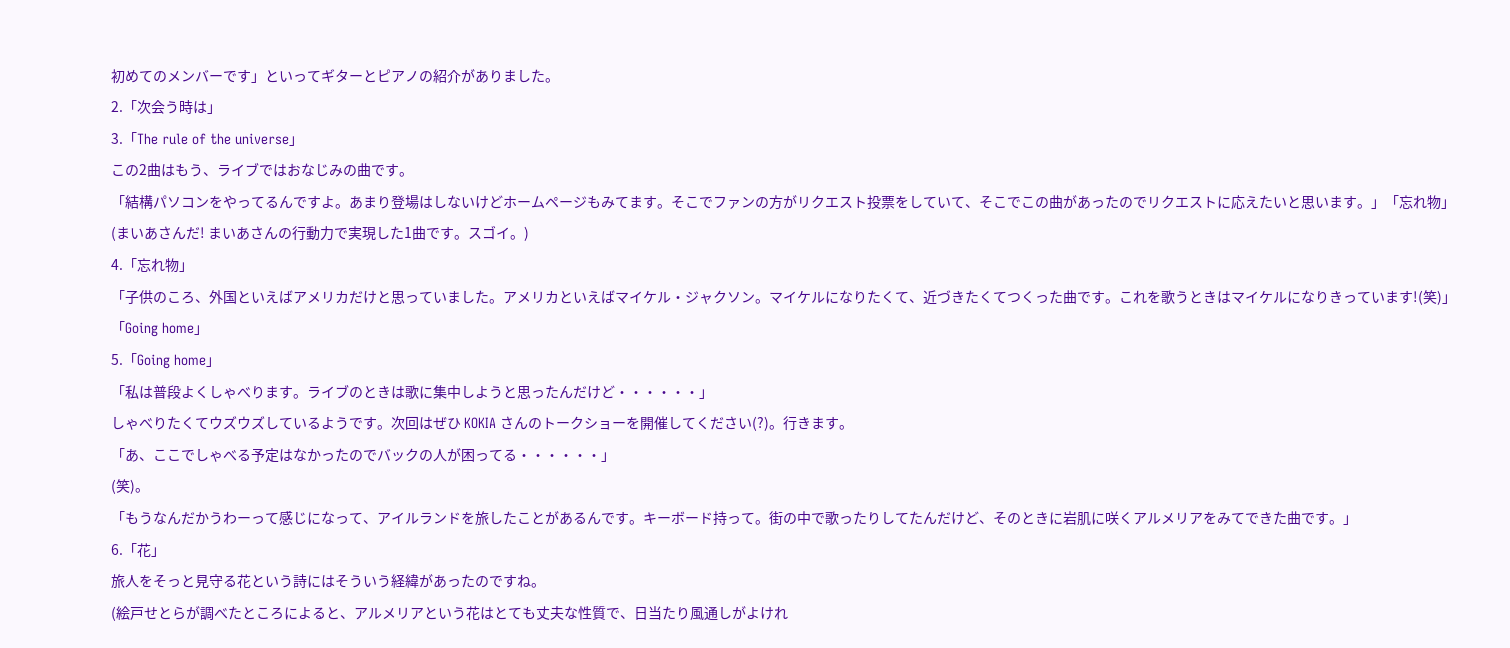初めてのメンバーです」といってギターとピアノの紹介がありました。
2.「次会う時は」
3.「The rule of the universe」
この2曲はもう、ライブではおなじみの曲です。
「結構パソコンをやってるんですよ。あまり登場はしないけどホームページもみてます。そこでファンの方がリクエスト投票をしていて、そこでこの曲があったのでリクエストに応えたいと思います。」「忘れ物」
(まいあさんだ! まいあさんの行動力で実現した1曲です。スゴイ。)
4.「忘れ物」
「子供のころ、外国といえばアメリカだけと思っていました。アメリカといえばマイケル・ジャクソン。マイケルになりたくて、近づきたくてつくった曲です。これを歌うときはマイケルになりきっています!(笑)」「Going home」
5.「Going home」
「私は普段よくしゃべります。ライブのときは歌に集中しようと思ったんだけど・・・・・・」
しゃべりたくてウズウズしているようです。次回はぜひ KOKIA さんのトークショーを開催してください(?)。行きます。
「あ、ここでしゃべる予定はなかったのでバックの人が困ってる・・・・・・」
(笑)。
「もうなんだかうわーって感じになって、アイルランドを旅したことがあるんです。キーボード持って。街の中で歌ったりしてたんだけど、そのときに岩肌に咲くアルメリアをみてできた曲です。」
6.「花」
旅人をそっと見守る花という詩にはそういう経緯があったのですね。
(絵戸せとらが調べたところによると、アルメリアという花はとても丈夫な性質で、日当たり風通しがよけれ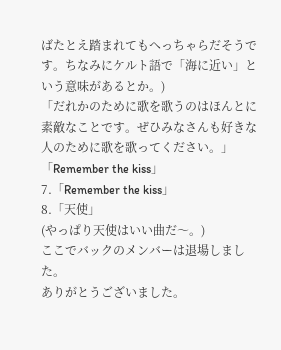ばたとえ踏まれてもへっちゃらだそうです。ちなみにケルト語で「海に近い」という意味があるとか。)
「だれかのために歌を歌うのはほんとに素敵なことです。ぜひみなさんも好きな人のために歌を歌ってください。」「Remember the kiss」
7.「Remember the kiss」
8.「天使」
(やっぱり天使はいい曲だ〜。)
ここでバックのメンバーは退場しました。
ありがとうございました。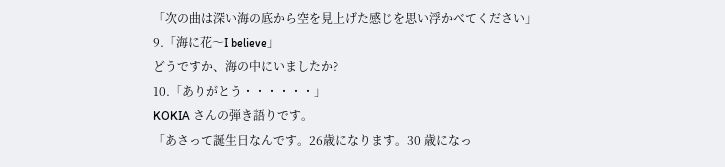「次の曲は深い海の底から空を見上げた感じを思い浮かべてください」
9.「海に花〜I believe」
どうですか、海の中にいましたか?
10.「ありがとう・・・・・・」
KOKIA さんの弾き語りです。
「あさって誕生日なんです。26歳になります。30 歳になっ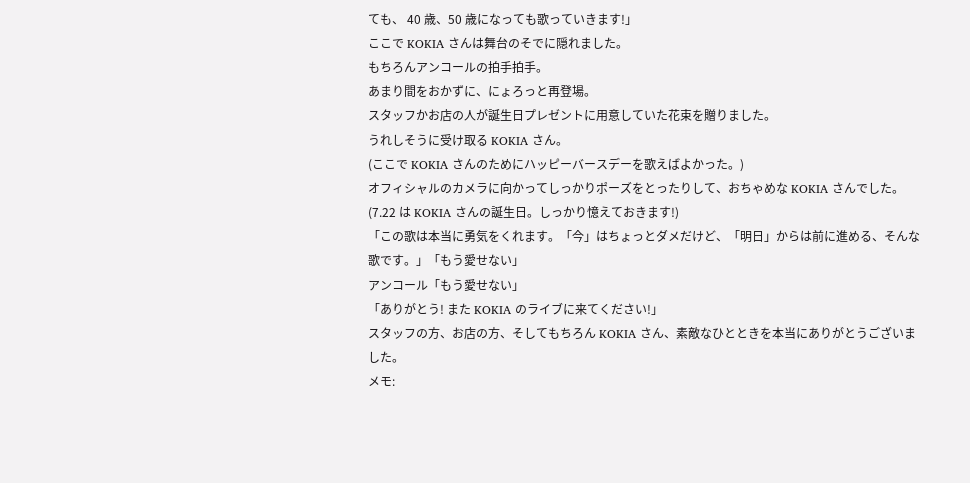ても、 40 歳、50 歳になっても歌っていきます!」
ここで KOKIA さんは舞台のそでに隠れました。
もちろんアンコールの拍手拍手。
あまり間をおかずに、にょろっと再登場。
スタッフかお店の人が誕生日プレゼントに用意していた花束を贈りました。
うれしそうに受け取る KOKIA さん。
(ここで KOKIA さんのためにハッピーバースデーを歌えばよかった。)
オフィシャルのカメラに向かってしっかりポーズをとったりして、おちゃめな KOKIA さんでした。
(7.22 は KOKIA さんの誕生日。しっかり憶えておきます!)
「この歌は本当に勇気をくれます。「今」はちょっとダメだけど、「明日」からは前に進める、そんな歌です。」「もう愛せない」
アンコール「もう愛せない」
「ありがとう! また KOKIA のライブに来てください!」
スタッフの方、お店の方、そしてもちろん KOKIA さん、素敵なひとときを本当にありがとうございました。
メモ: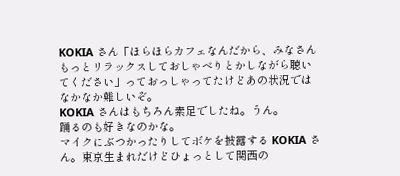KOKIA さん「ほらほらカフェなんだから、みなさんもっとリラックスしておしゃべりとかしながら聴いてください」っておっしゃってたけどあの状況ではなかなか難しいぞ。
KOKIA さんはもちろん素足でしたね。うん。
踊るのも好きなのかな。
マイクにぶつかったりしてボケを披露する KOKIA さん。東京生まれだけどひょっとして関西の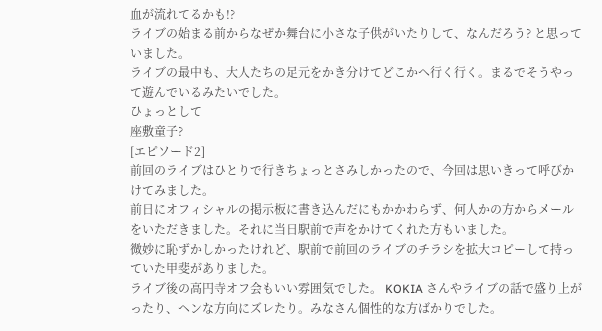血が流れてるかも!?
ライブの始まる前からなぜか舞台に小さな子供がいたりして、なんだろう? と思っていました。
ライブの最中も、大人たちの足元をかき分けてどこかへ行く行く。まるでそうやって遊んでいるみたいでした。
ひょっとして
座敷童子?
[エピソード2]
前回のライブはひとりで行きちょっとさみしかったので、今回は思いきって呼びかけてみました。
前日にオフィシャルの掲示板に書き込んだにもかかわらず、何人かの方からメールをいただきました。それに当日駅前で声をかけてくれた方もいました。
微妙に恥ずかしかったけれど、駅前で前回のライブのチラシを拡大コピーして持っていた甲斐がありました。
ライブ後の高円寺オフ会もいい雰囲気でした。 KOKIA さんやライブの話で盛り上がったり、ヘンな方向にズレたり。みなさん個性的な方ばかりでした。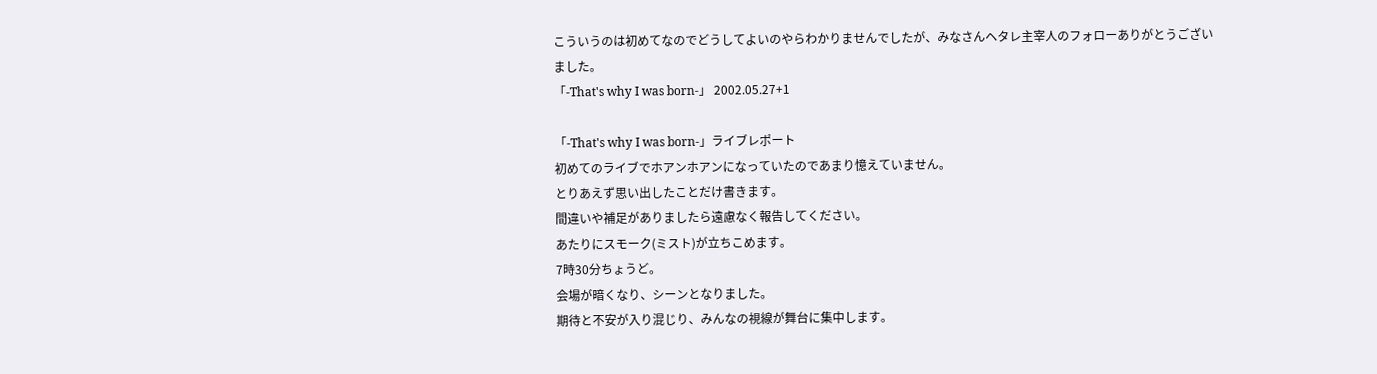こういうのは初めてなのでどうしてよいのやらわかりませんでしたが、みなさんヘタレ主宰人のフォローありがとうございました。
「-That's why I was born-」 2002.05.27+1

「-That's why I was born-」ライブレポート
初めてのライブでホアンホアンになっていたのであまり憶えていません。
とりあえず思い出したことだけ書きます。
間違いや補足がありましたら遠慮なく報告してください。
あたりにスモーク(ミスト)が立ちこめます。
7時30分ちょうど。
会場が暗くなり、シーンとなりました。
期待と不安が入り混じり、みんなの視線が舞台に集中します。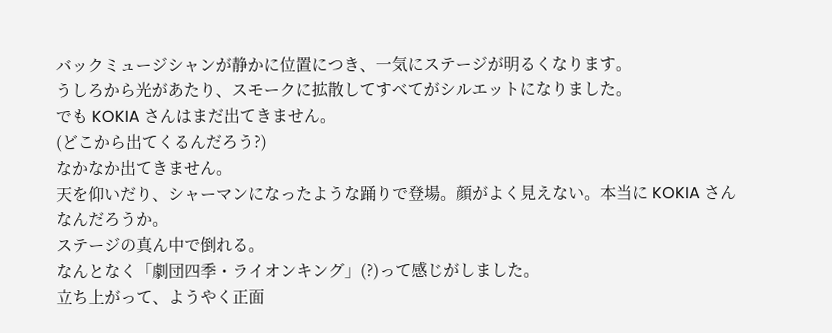バックミュージシャンが静かに位置につき、一気にステージが明るくなります。
うしろから光があたり、スモークに拡散してすべてがシルエットになりました。
でも KOKIA さんはまだ出てきません。
(どこから出てくるんだろう?)
なかなか出てきません。
天を仰いだり、シャーマンになったような踊りで登場。顔がよく見えない。本当に KOKIA さんなんだろうか。
ステージの真ん中で倒れる。
なんとなく「劇団四季・ライオンキング」(?)って感じがしました。
立ち上がって、ようやく正面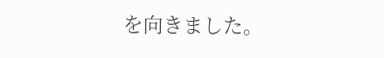を向きました。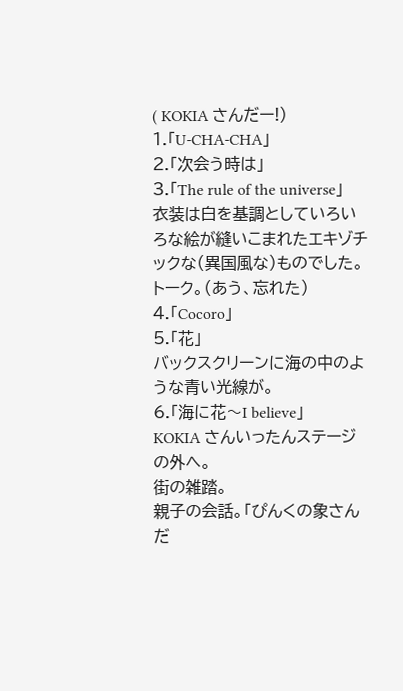( KOKIA さんだー!)
1.「U-CHA-CHA」
2.「次会う時は」
3.「The rule of the universe」
衣装は白を基調としていろいろな絵が縫いこまれたエキゾチックな(異国風な)ものでした。
トーク。(あう、忘れた)
4.「Cocoro」
5.「花」
バックスクリーンに海の中のような青い光線が。
6.「海に花〜I believe」
KOKIA さんいったんステージの外へ。
街の雑踏。
親子の会話。「ぴんくの象さんだ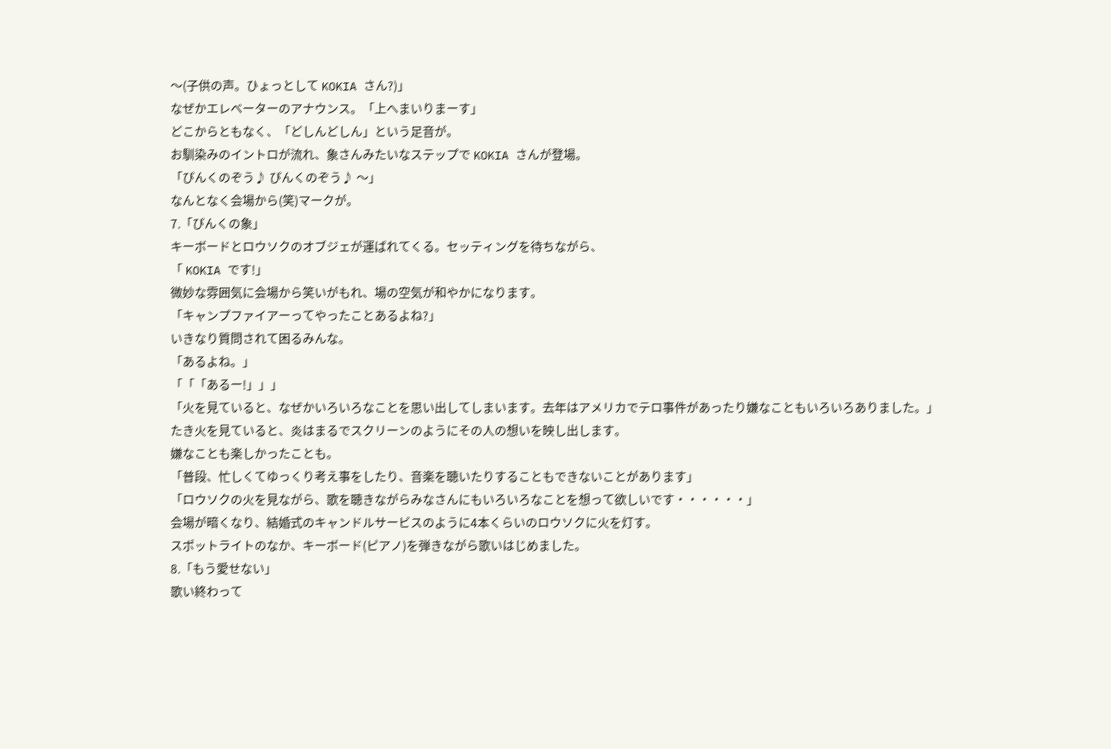〜(子供の声。ひょっとして KOKIA さん?)」
なぜかエレベーターのアナウンス。「上へまいりまーす」
どこからともなく、「どしんどしん」という足音が。
お馴染みのイントロが流れ、象さんみたいなステップで KOKIA さんが登場。
「ぴんくのぞう♪ ぴんくのぞう♪ 〜」
なんとなく会場から(笑)マークが。
7.「ぴんくの象」
キーボードとロウソクのオブジェが運ばれてくる。セッティングを待ちながら、
「 KOKIA です!」
微妙な雰囲気に会場から笑いがもれ、場の空気が和やかになります。
「キャンプファイアーってやったことあるよね?」
いきなり質問されて困るみんな。
「あるよね。」
「「「あるー!」」」
「火を見ていると、なぜかいろいろなことを思い出してしまいます。去年はアメリカでテロ事件があったり嫌なこともいろいろありました。」
たき火を見ていると、炎はまるでスクリーンのようにその人の想いを映し出します。
嫌なことも楽しかったことも。
「普段、忙しくてゆっくり考え事をしたり、音楽を聴いたりすることもできないことがあります」
「ロウソクの火を見ながら、歌を聴きながらみなさんにもいろいろなことを想って欲しいです・・・・・・」
会場が暗くなり、結婚式のキャンドルサービスのように4本くらいのロウソクに火を灯す。
スポットライトのなか、キーボード(ピアノ)を弾きながら歌いはじめました。
8.「もう愛せない」
歌い終わって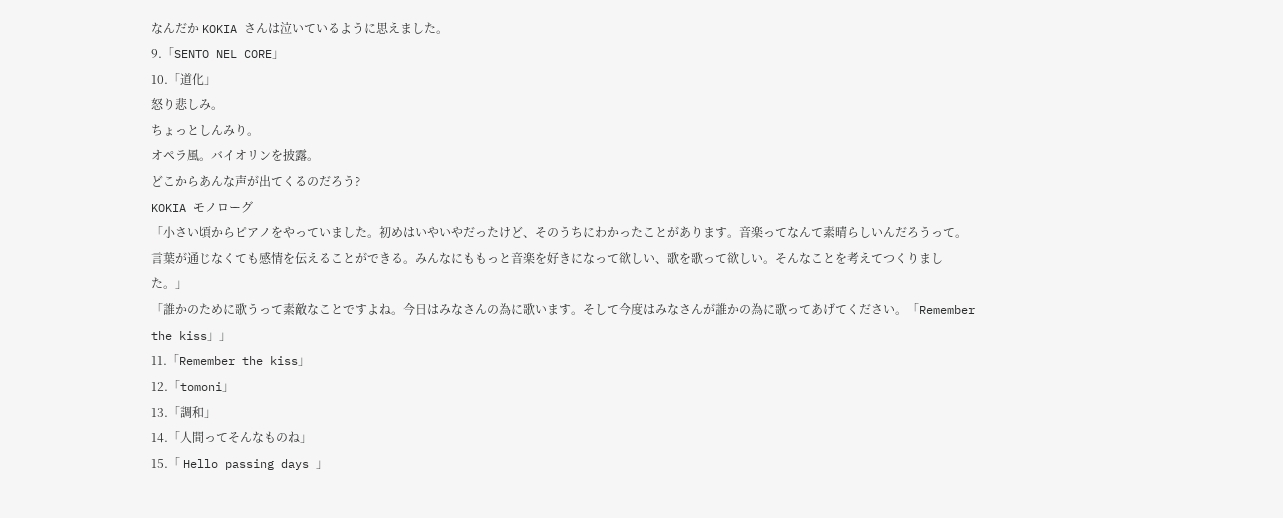なんだか KOKIA さんは泣いているように思えました。
9.「SENTO NEL CORE」
10.「道化」
怒り悲しみ。
ちょっとしんみり。
オペラ風。バイオリンを披露。
どこからあんな声が出てくるのだろう?
KOKIA モノローグ
「小さい頃からピアノをやっていました。初めはいやいやだったけど、そのうちにわかったことがあります。音楽ってなんて素晴らしいんだろうって。言葉が通じなくても感情を伝えることができる。みんなにももっと音楽を好きになって欲しい、歌を歌って欲しい。そんなことを考えてつくりました。」
「誰かのために歌うって素敵なことですよね。今日はみなさんの為に歌います。そして今度はみなさんが誰かの為に歌ってあげてください。「Remember the kiss」」
11.「Remember the kiss」
12.「tomoni」
13.「調和」
14.「人間ってそんなものね」
15.「 Hello passing days 」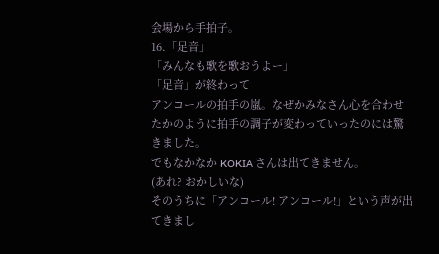会場から手拍子。
16.「足音」
「みんなも歌を歌おうよー」
「足音」が終わって
アンコールの拍手の嵐。なぜかみなさん心を合わせたかのように拍手の調子が変わっていったのには驚きました。
でもなかなか KOKIA さんは出てきません。
(あれ? おかしいな)
そのうちに「アンコール! アンコール!」という声が出てきまし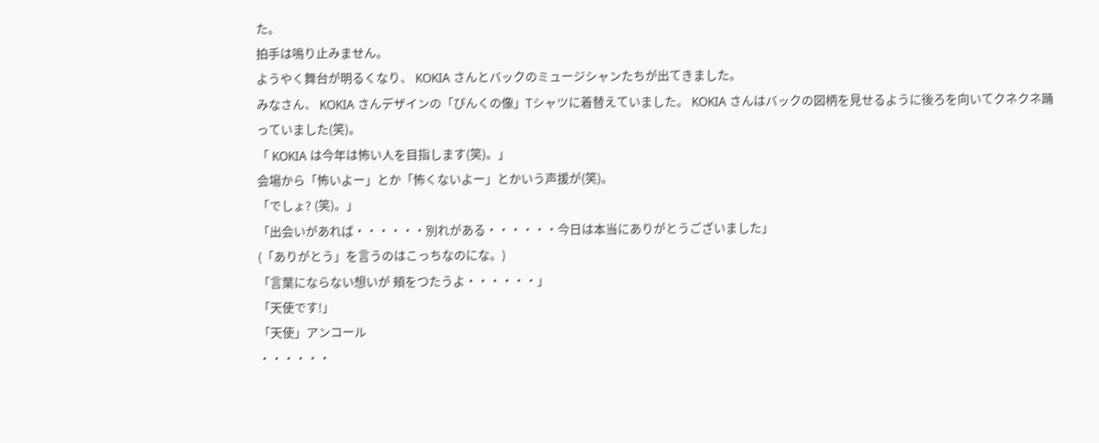た。
拍手は鳴り止みません。
ようやく舞台が明るくなり、 KOKIA さんとバックのミュージシャンたちが出てきました。
みなさん、 KOKIA さんデザインの「ぴんくの像」Tシャツに着替えていました。 KOKIA さんはバックの図柄を見せるように後ろを向いてクネクネ踊っていました(笑)。
「 KOKIA は今年は怖い人を目指します(笑)。」
会場から「怖いよー」とか「怖くないよー」とかいう声援が(笑)。
「でしょ? (笑)。」
「出会いがあれば・・・・・・別れがある・・・・・・今日は本当にありがとうございました」
(「ありがとう」を言うのはこっちなのにな。)
「言葉にならない想いが 頬をつたうよ・・・・・・」
「天使です!」
「天使」アンコール
・・・・・・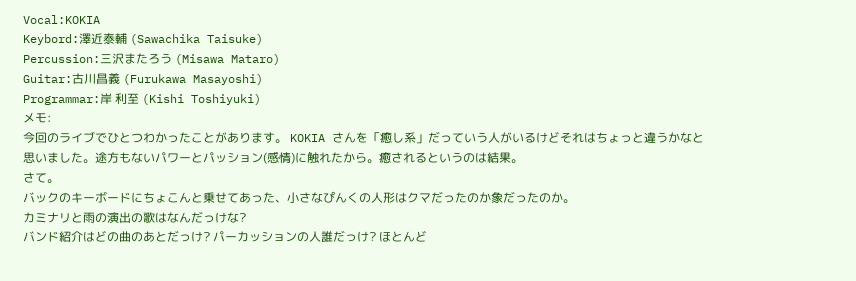Vocal:KOKIA
Keybord:澤近泰輔 (Sawachika Taisuke)
Percussion:三沢またろう (Misawa Mataro)
Guitar:古川昌義 (Furukawa Masayoshi)
Programmar:岸 利至 (Kishi Toshiyuki)
メモ:
今回のライブでひとつわかったことがあります。 KOKIA さんを「癒し系」だっていう人がいるけどそれはちょっと違うかなと思いました。途方もないパワーとパッション(感情)に触れたから。癒されるというのは結果。
さて。
バックのキーボードにちょこんと乗せてあった、小さなぴんくの人形はクマだったのか象だったのか。
カミナリと雨の演出の歌はなんだっけな?
バンド紹介はどの曲のあとだっけ? パーカッションの人誰だっけ? ほとんど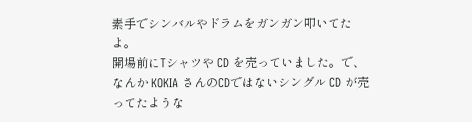素手でシンバルやドラムをガンガン叩いてたよ。
開場前にTシャツや CD を売っていました。で、なんか KOKIA さんのCDではないシングル CD が売ってたような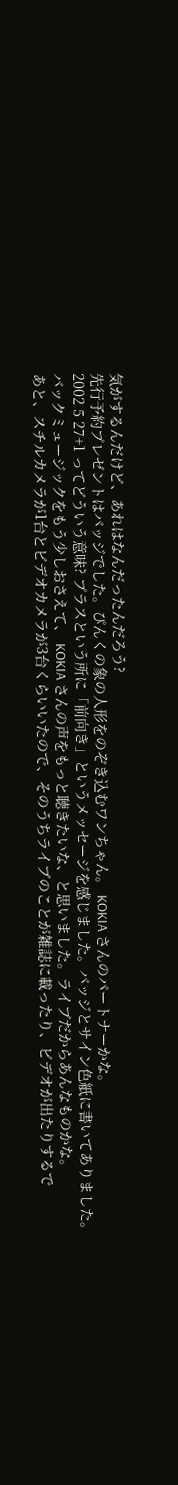気がするんだけど、あれはなんだったんだろう?
先行予約プレゼントはバッジでした。ぴんくの象の人形をのぞき込むワンちゃん。 KOKIA さんのパートナーかな。
2002 5 27+1 ってどういう意味? プラスという所に「前向き」というメッセージを感じました。バッジとサイン色紙に書いてありました。
バックミュージックをもう少しおさえて、 KOKIA さんの声をもっと聴きたいな、と思いました。ライブだからあんなものかな。
あと、スチルカメラが1台とビデオカメラが3台くらいいたので、そのうちライブのことが雑誌に載ったり、ビデオが出たりするで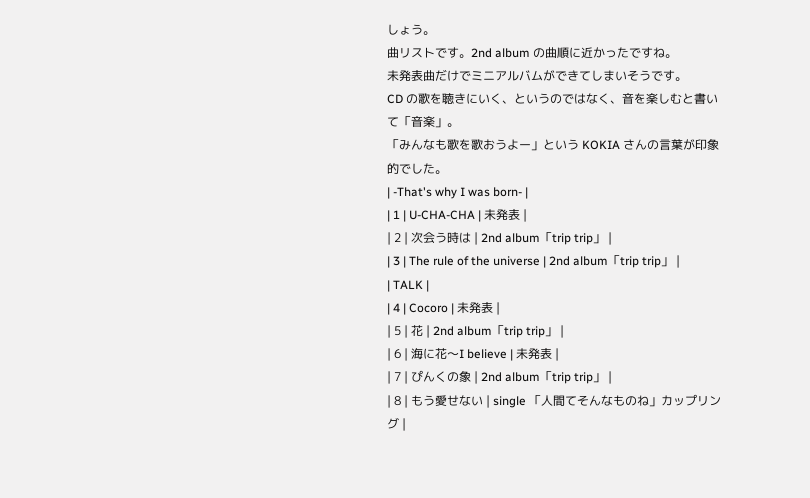しょう。
曲リストです。2nd album の曲順に近かったですね。
未発表曲だけでミニアルバムができてしまいそうです。
CD の歌を聴きにいく、というのではなく、音を楽しむと書いて「音楽」。
「みんなも歌を歌おうよー」という KOKIA さんの言葉が印象的でした。
| -That's why I was born- |
| 1 | U-CHA-CHA | 未発表 |
| 2 | 次会う時は | 2nd album「trip trip」 |
| 3 | The rule of the universe | 2nd album「trip trip」 |
| TALK |
| 4 | Cocoro | 未発表 |
| 5 | 花 | 2nd album「trip trip」 |
| 6 | 海に花〜I believe | 未発表 |
| 7 | ぴんくの象 | 2nd album「trip trip」 |
| 8 | もう愛せない | single 「人間てそんなものね」カップリング |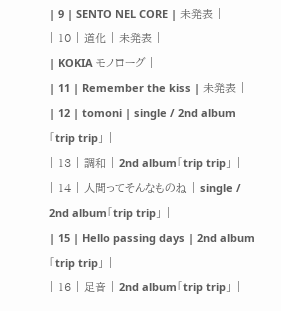| 9 | SENTO NEL CORE | 未発表 |
| 10 | 道化 | 未発表 |
| KOKIA モノローグ |
| 11 | Remember the kiss | 未発表 |
| 12 | tomoni | single / 2nd album「trip trip」 |
| 13 | 調和 | 2nd album「trip trip」 |
| 14 | 人間ってそんなものね | single / 2nd album「trip trip」 |
| 15 | Hello passing days | 2nd album「trip trip」 |
| 16 | 足音 | 2nd album「trip trip」 |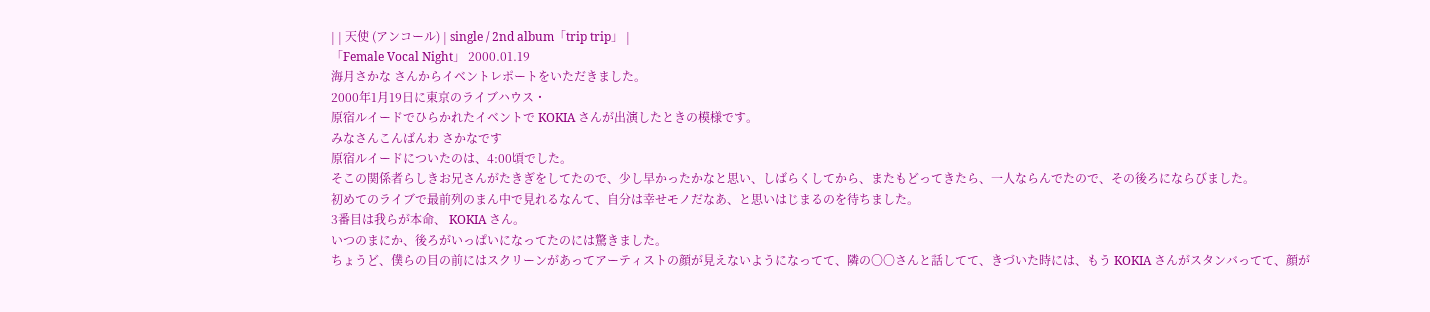| | 天使 (アンコール) | single / 2nd album「trip trip」 |
「Female Vocal Night」 2000.01.19
海月さかな さんからイベントレポートをいただきました。
2000年1月19日に東京のライブハウス・
原宿ルイードでひらかれたイベントで KOKIA さんが出演したときの模様です。
みなさんこんばんわ さかなです
原宿ルイードについたのは、4:00頃でした。
そこの関係者らしきお兄さんがたきぎをしてたので、少し早かったかなと思い、しばらくしてから、またもどってきたら、一人ならんでたので、その後ろにならびました。
初めてのライブで最前列のまん中で見れるなんて、自分は幸せモノだなあ、と思いはじまるのを待ちました。
3番目は我らが本命、 KOKIA さん。
いつのまにか、後ろがいっぱいになってたのには驚きました。
ちょうど、僕らの目の前にはスクリーンがあってアーティストの顔が見えないようになってて、隣の〇〇さんと話してて、きづいた時には、もう KOKIA さんがスタンバってて、顔が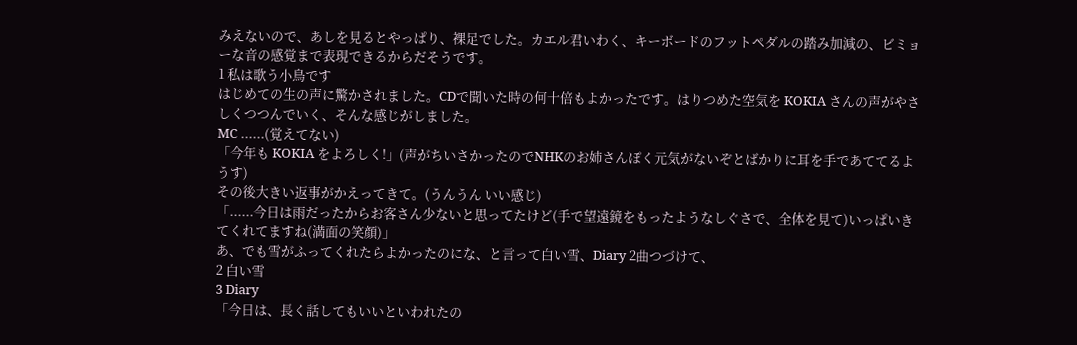みえないので、あしを見るとやっぱり、裸足でした。カエル君いわく、キーボードのフットペダルの踏み加減の、ビミョーな音の感覚まで表現できるからだそうです。
1 私は歌う小鳥です
はじめての生の声に驚かされました。CDで聞いた時の何十倍もよかったです。はりつめた空気を KOKIA さんの声がやさしくつつんでいく、そんな感じがしました。
MC ......(覚えてない)
「今年も KOKIA をよろしく!」(声がちいさかったのでNHKのお姉さんぽく元気がないぞとばかりに耳を手であててるようす)
その後大きい返事がかえってきて。(うんうん いい感じ)
「......今日は雨だったからお客さん少ないと思ってたけど(手で望遠鏡をもったようなしぐさで、全体を見て)いっぱいきてくれてますね(満面の笑顔)」
あ、でも雪がふってくれたらよかったのにな、と言って白い雪、Diary 2曲つづけて、
2 白い雪
3 Diary
「今日は、長く話してもいいといわれたの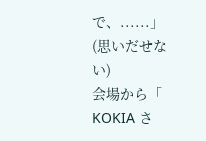で、......」(思いだせない)
会場から「 KOKIA さ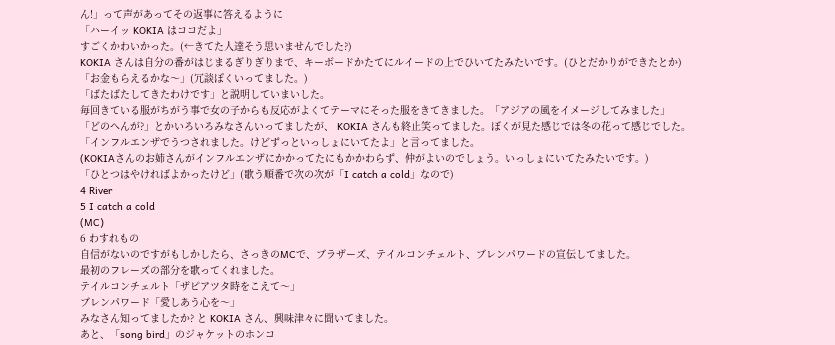ん!」って声があってその返事に答えるように
「ハーイッ KOKIA はココだよ」
すごくかわいかった。(←きてた人達そう思いませんでした?)
KOKIA さんは自分の番がはじまるぎりぎりまで、キーボードかたてにルイードの上でひいてたみたいです。(ひとだかりができたとか)
「お金もらえるかな〜」(冗談ぽくいってました。)
「ばたばたしてきたわけです」と説明していまいした。
毎回きている服がちがう事で女の子からも反応がよくてテーマにそった服をきてきました。「アジアの風をイメージしてみました」
「どのへんが?」とかいろいろみなさんいってましたが、 KOKIA さんも終止笑ってました。ぼくが見た感じでは冬の花って感じでした。
「インフルエンザでうつされました。けどずっといっしょにいてたよ」と言ってました。
(KOKIAさんのお姉さんがインフルエンザにかかってたにもかかわらず、仲がよいのでしょう。いっしょにいてたみたいです。)
「ひとつはやければよかったけど」(歌う順番で次の次が「I catch a cold」なので)
4 River
5 I catch a cold
(MC)
6 わすれもの
自信がないのですがもしかしたら、さっきのMCで、ブラザーズ、テイルコンチェルト、ブレンパワードの宣伝してました。
最初のフレーズの部分を歌ってくれました。
テイルコンチェルト「ザピアツタ時をこえて〜」
ブレンパワード「愛しあう心を〜」
みなさん知ってましたか? と KOKIA さん、興味津々に聞いてました。
あと、「song bird」のジャケットのホンコ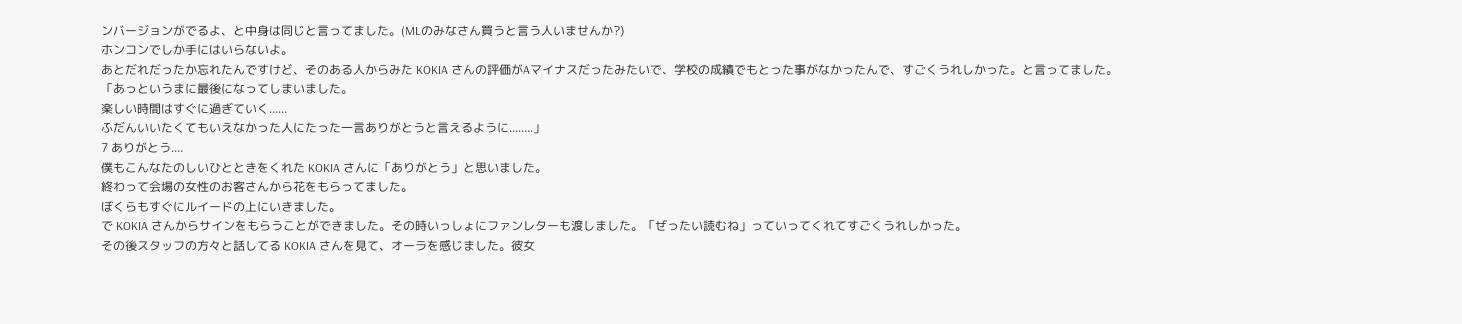ンバージョンがでるよ、と中身は同じと言ってました。(MLのみなさん買うと言う人いませんか?)
ホンコンでしか手にはいらないよ。
あとだれだったか忘れたんですけど、そのある人からみた KOKIA さんの評価がAマイナスだったみたいで、学校の成績でもとった事がなかったんで、すごくうれしかった。と言ってました。
「あっというまに最後になってしまいました。
楽しい時間はすぐに過ぎていく......
ふだんいいたくてもいえなかった人にたった一言ありがとうと言えるように........」
7 ありがとう....
僕もこんなたのしいひとときをくれた KOKIA さんに「ありがとう」と思いました。
終わって会場の女性のお客さんから花をもらってました。
ぼくらもすぐにルイードの上にいきました。
で KOKIA さんからサインをもらうことができました。その時いっしょにファンレターも渡しました。「ぜったい読むね」っていってくれてすごくうれしかった。
その後スタッフの方々と話してる KOKIA さんを見て、オーラを感じました。彼女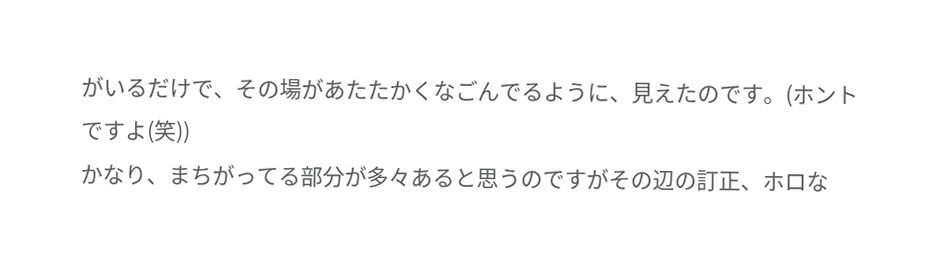がいるだけで、その場があたたかくなごんでるように、見えたのです。(ホントですよ(笑))
かなり、まちがってる部分が多々あると思うのですがその辺の訂正、ホロな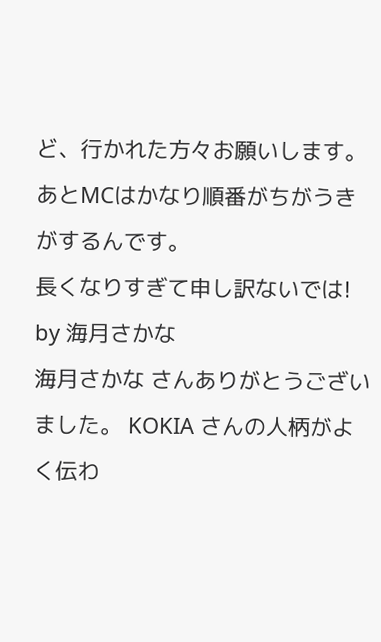ど、行かれた方々お願いします。
あとMCはかなり順番がちがうきがするんです。
長くなりすぎて申し訳ないでは!
by 海月さかな
海月さかな さんありがとうございました。 KOKIA さんの人柄がよく伝わ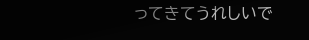ってきてうれしいで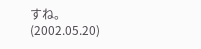すね。
(2002.05.20)